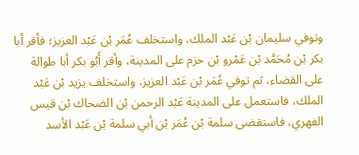وتوفي سليمان بْن عَبْد الملك، واستخلف عُمَر بْن عَبْد العزيز؛ فأقر أبا بكر بْن مُحَمَّد بْن عَمْرو بْن حزم على المدينة، وأقر أَبُو بكر أبا طوالة على القضاء، ثم توفي عُمَر بْن عَبْد العزيز، واستخلف يزيد بْن عَبْد الملك، فاستعمل على المدينة عَبْد الرحمن بْن الضحاك بْن قيس الفهري، فاستقضى سلمة بْن عُمَر بْن أبي سلمة بْن عَبْد الأسد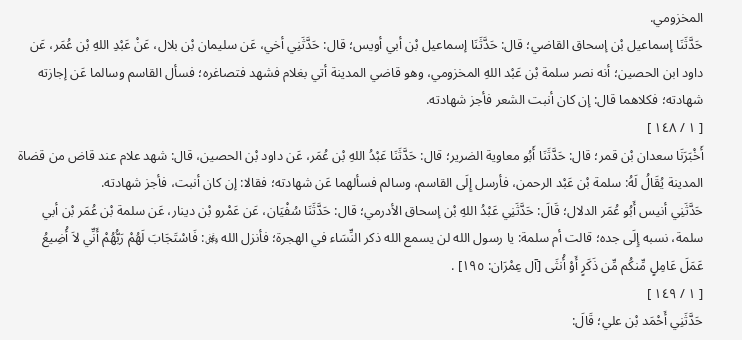المخزومي.
حَدَّثَنَا إسماعيل بْن إسحاق القاضي؛ قال: حَدَّثَنَا إسماعيل بْن أبي أويس؛ قال: حَدَّثَنِي أخي، عَن سليمان بْن بلال، عَنْ عَبْدِ اللهِ بْن عُمَر، عَن داود ابن الحصين؛ أنه نصر سلمة بْن عَبْد اللهِ المخزومي، وهو قاضي المدينة أتي بغلام فشهد فتصاغره؛ فسأل القاسم وسالما عَن إجازته شهادته؛ فكلاهما قال: إن كان أنبت الشعر فأجز شهادته.
[ ١ / ١٤٨ ]
أَخْبَرَنَا سعدان بْن قمر؛ قال: حَدَّثَنَا أَبُو معاوية الضرير؛ قال: حَدَّثَنَا عَبْدُ اللهِ بْن عُمَر، عَن داود بْن الحصين، قال: شهد علام عند قاض من قضاة المدينة يُقَالُ لَهُ: سلمة بْن عَبْد الرحمن، فأرسل إِلَى القاسم، وسالم فسألهما عَن شهادته؛ فقالا: إن كان أنبت، فأجز شهادته.
حَدَّثَنِي أنيس أَبُو عُمَر الدلال؛ قَالَ: حَدَّثَنِي عَبْدُ اللهِ بْن إسحاق الأدرمي؛ قال: حَدَّثَنَا سُفْيَان، عَن عَمْرو بْن دينار، عَن سلمة بْن عُمَر بْن أبي سلمة، نسبه إِلَى جده؛ قالت أم سلمة: يا رسول الله لن يسمع الله ذكر النِّسَاء في الهجرة؛ فأنزل الله ﷿: فَاسْتَجَابَ لَهُمْ رَبُّهُمْ أَنِّي لاَ أُضِيعُ عَمَلَ عَامِلٍ مِّنكُم مِّن ذَكَرٍ أَوْ أُنثَى [آل عِمْرَان: ١٩٥] .
[ ١ / ١٤٩ ]
حَدَّثَنِي أَحْمَد بْن علي؛ قَالَ: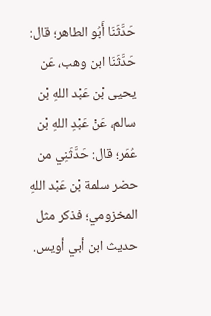حَدَّثَنَا أَبُو الطاهر؛ قال: حَدَّثَنَا ابن وهب، عَن يحيى بْن عَبْد اللهِ بْن سالم، عَنْ عَبْدِ اللهِ بْن عُمَر؛ قال: حَدَّثَنِي من حضر سلمة بْن عَبْد اللهِ المخزومي؛ فذكر مثل حديث ابن أبي أويس.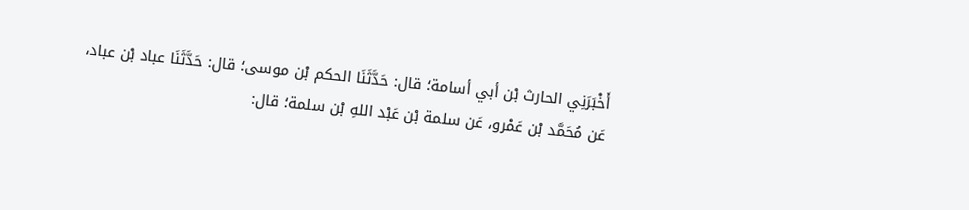أَخْبَرَنِي الحارث بْن أبي أسامة؛ قال: حَدَّثَنَا الحكم بْن موسى؛ قال: حَدَّثَنَا عباد بْن عباد، عَن مُحَمَّد بْن عَمْرو، عَن سلمة بْن عَبْد اللهِ بْن سلمة؛ قال: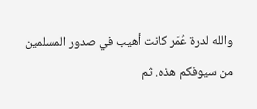والله لدرة عُمَر كانت أهيب في صدور المسلمين من سيوفكم هذه. ثم